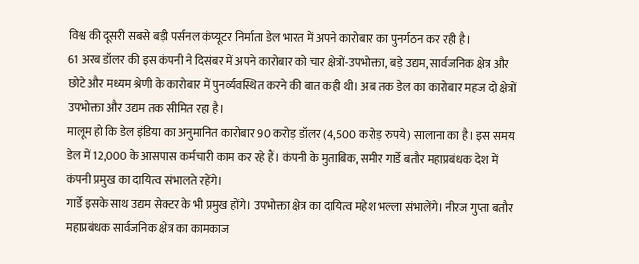विश्व की दूसरी सबसे बड़ी पर्सनल कंप्यूटर निर्माता डेल भारत में अपने कारोबार का पुनर्गठन कर रही है।
61 अरब डॉलर की इस कंपनी ने दिसंबर में अपने कारोबार को चार क्षेत्रों-उपभोक्ता, बड़े उद्यम, सार्वजनिक क्षेत्र और छोटे और मध्यम श्रेणी के कारोबार में पुनर्व्यवस्थित करने की बात कही थी। अब तक डेल का कारोबार महज दो क्षेत्रों उपभोक्ता और उद्यम तक सीमित रहा है।
मालूम हो कि डेल इंडिया का अनुमानित कारोबार 90 करोड़ डॉलर (4,500 करोड़ रुपये) सालाना का है। इस समय डेल में 12,000 के आसपास कर्मचारी काम कर रहे हैं। कंपनी के मुताबिक, समीर गार्डे बतौर महाप्रबंधक देश में कंपनी प्रमुख का दायित्व संभालते रहेंगे।
गार्डे इसके साथ उद्यम सेक्टर के भी प्रमुख होंगे। उपभोक्ता क्षेत्र का दायित्व महेश भल्ला संभालेंगे। नीरज गुप्ता बतौर महाप्रबंधक सार्वजनिक क्षेत्र का कामकाज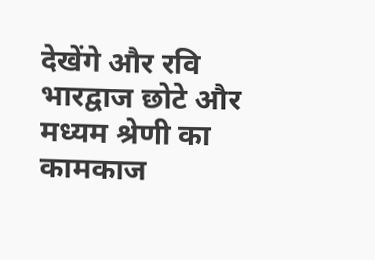देखेंगे और रवि भारद्वाज छोटे और मध्यम श्रेणी का कामकाज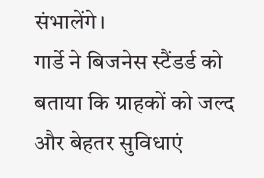संभालेंगे।
गार्डे ने बिजनेस स्टैंडर्ड को बताया कि ग्राहकों को जल्द और बेहतर सुविधाएं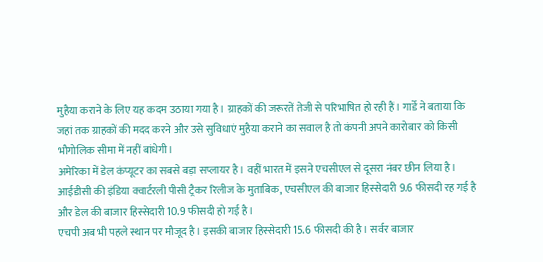मुहैया कराने के लिए यह कदम उठाया गया है। ग्राहकों की जरूरतें तेजी से परिभाषित हो रही हैं। गार्डे ने बताया कि जहां तक ग्राहकों की मदद करने और उसे सुविधाएं मुहैया कराने का सवाल है तो कंपनी अपने कारोबार को किसी भौगोलिक सीमा में नहीं बांधेगी।
अमेरिका में डेल कंप्यूटर का सबसे बड़ा सप्लायर है। वहीं भारत में इसने एचसीएल से दूसरा नंबर छीन लिया है। आईडीसी की इंडिया क्वार्टरली पीसी ट्रैकर रिलीज के मुताबिक, एचसीएल की बाजार हिस्सेदारी 9.6 फीसदी रह गई है और डेल की बाजार हिस्सेदारी 10.9 फीसदी हो गई है।
एचपी अब भी पहले स्थान पर मौजूद है। इसकी बाजार हिस्सेदारी 15.6 फीसदी की है। सर्वर बाजार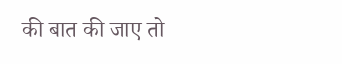की बात की जाए तो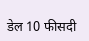डेल 10 फीसदी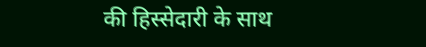की हिस्सेदारी के साथ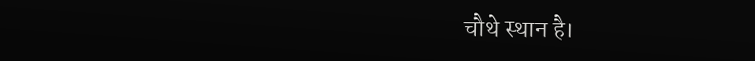चौथे स्थान है।